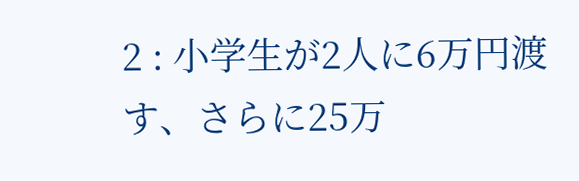2 : 小学生が2人に6万円渡す、さらに25万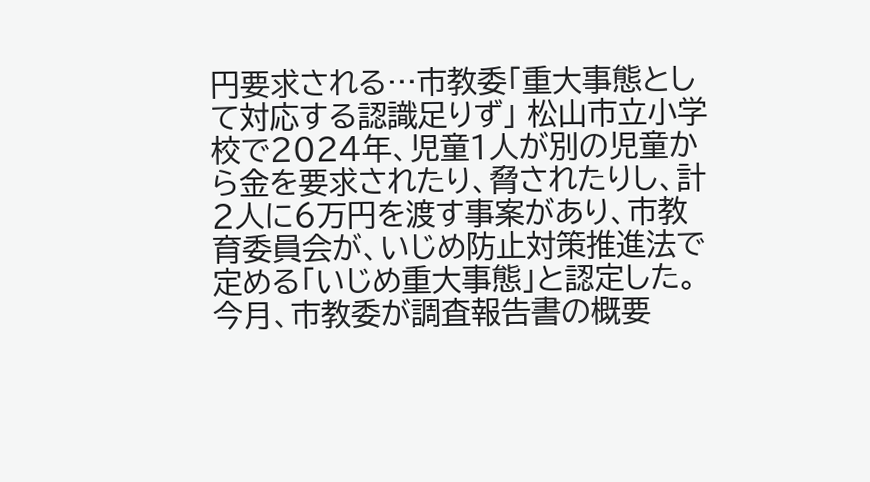円要求される…市教委「重大事態として対応する認識足りず」 松山市立小学校で2024年、児童1人が別の児童から金を要求されたり、脅されたりし、計2人に6万円を渡す事案があり、市教育委員会が、いじめ防止対策推進法で定める「いじめ重大事態」と認定した。今月、市教委が調査報告書の概要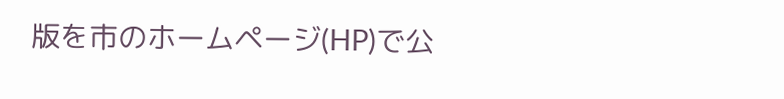版を市のホームページ(HP)で公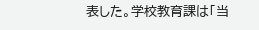表した。学校教育課は「当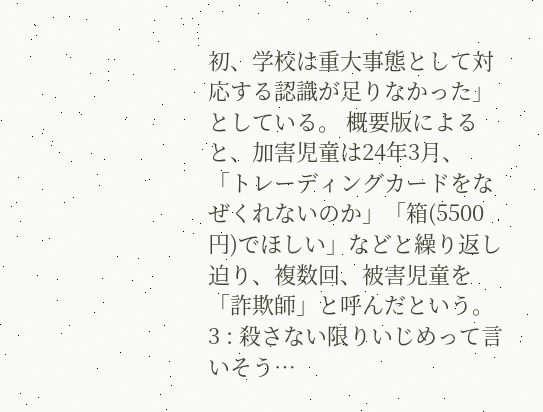初、学校は重大事態として対応する認識が足りなかった」としている。 概要版によると、加害児童は24年3月、「トレーディングカードをなぜくれないのか」「箱(5500円)でほしい」などと繰り返し迫り、複数回、被害児童を「詐欺師」と呼んだという。 3 : 殺さない限りいじめって言いそう…